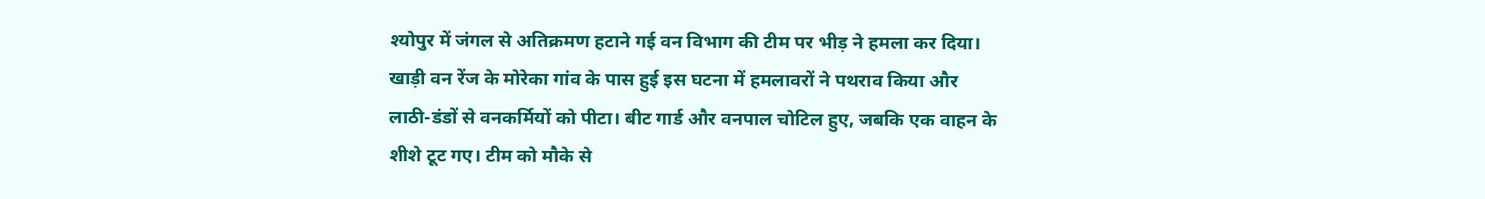श्योपुर में जंगल से अतिक्रमण हटाने गई वन विभाग की टीम पर भीड़ ने हमला कर दिया। खाड़ी वन रेंज के मोरेका गांव के पास हुई इस घटना में हमलावरों ने पथराव किया और लाठी-डंडों से वनकर्मियों को पीटा। बीट गार्ड और वनपाल चोटिल हुए, जबकि एक वाहन के शीशे टूट गए। टीम को मौके से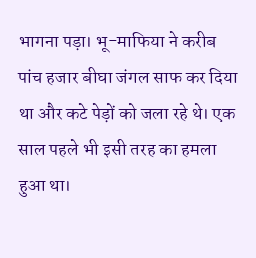भागना पड़ा। भू-माफिया ने करीब पांच हजार बीघा जंगल साफ कर दिया था और कटे पेड़ों को जला रहे थे। एक साल पहले भी इसी तरह का हमला हुआ था।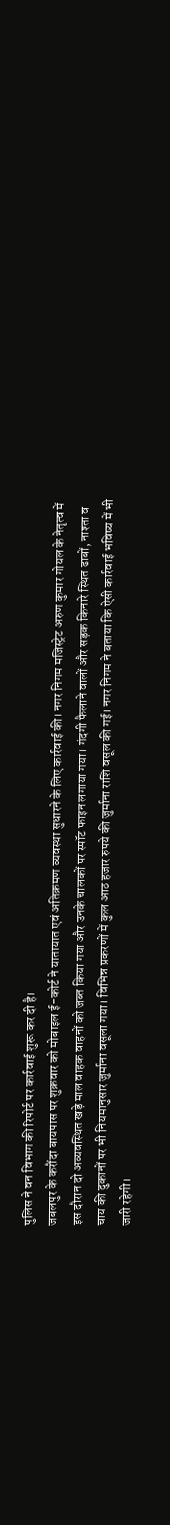पुलिस ने वन विभाग की रिपोर्ट पर कार्रवाई शुरू कर दी है।
जबलपुर के करौंदा बायपास पर शुक्रवार को मोबाइल ई-कोर्ट ने यातायात एवं अतिक्रमण व्यवस्था सुधारने के लिए कार्रवाई की। नगर निगम मजिस्ट्रेट अरुण कुमार गोयल के नेतृत्व में इस दौरान दो अव्यवस्थित खड़े माल वाहक वाहनों को जब्त किया गया और उनके चालकों पर स्पॉट फाइन लगाया गया। गंदगी फैलाने वालों और सड़क किनारे स्थित ढाबों, नाश्ता व चाय की दुकानों पर भी नियमानुसार जुर्माना वसूला गया। विभिन्न प्रकरणों में कुल आठ हजार रुपये की जुर्माना राशि वसूल की गई। नगर निगम ने बताया कि ऐसी कार्रवाई भविष्य में भी जारी रहेगी।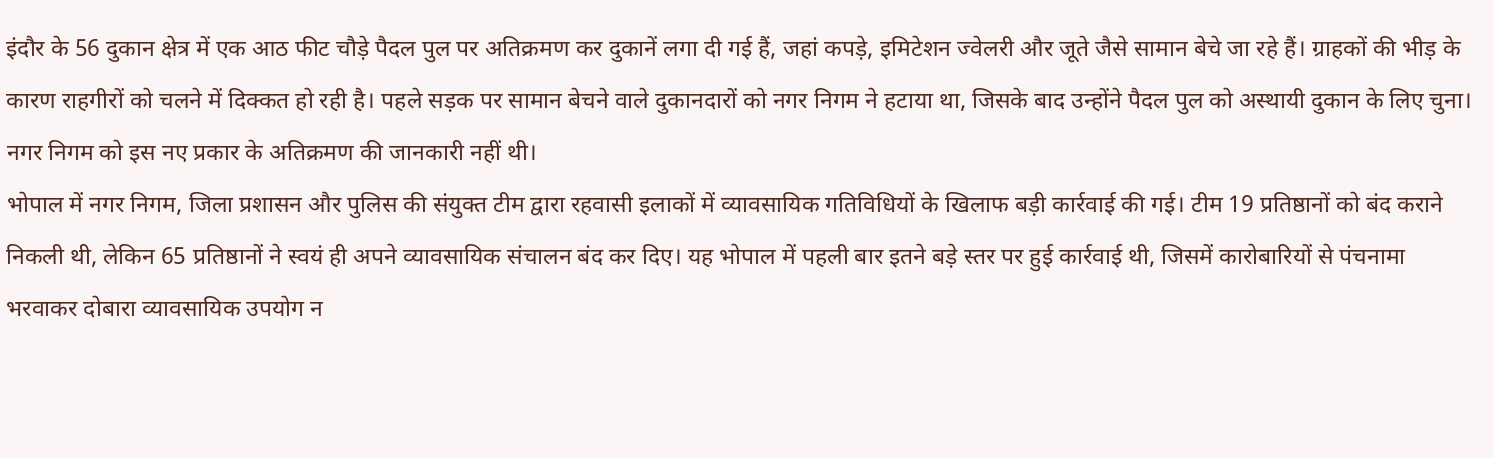इंदौर के 56 दुकान क्षेत्र में एक आठ फीट चौड़े पैदल पुल पर अतिक्रमण कर दुकानें लगा दी गई हैं, जहां कपड़े, इमिटेशन ज्वेलरी और जूते जैसे सामान बेचे जा रहे हैं। ग्राहकों की भीड़ के कारण राहगीरों को चलने में दिक्कत हो रही है। पहले सड़क पर सामान बेचने वाले दुकानदारों को नगर निगम ने हटाया था, जिसके बाद उन्होंने पैदल पुल को अस्थायी दुकान के लिए चुना। नगर निगम को इस नए प्रकार के अतिक्रमण की जानकारी नहीं थी।
भोपाल में नगर निगम, जिला प्रशासन और पुलिस की संयुक्त टीम द्वारा रहवासी इलाकों में व्यावसायिक गतिविधियों के खिलाफ बड़ी कार्रवाई की गई। टीम 19 प्रतिष्ठानों को बंद कराने निकली थी, लेकिन 65 प्रतिष्ठानों ने स्वयं ही अपने व्यावसायिक संचालन बंद कर दिए। यह भोपाल में पहली बार इतने बड़े स्तर पर हुई कार्रवाई थी, जिसमें कारोबारियों से पंचनामा भरवाकर दोबारा व्यावसायिक उपयोग न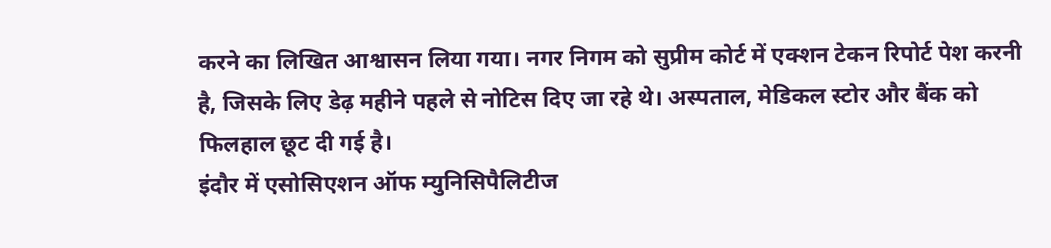करने का लिखित आश्वासन लिया गया। नगर निगम को सुप्रीम कोर्ट में एक्शन टेकन रिपोर्ट पेश करनी है, जिसके लिए डेढ़ महीने पहले से नोटिस दिए जा रहे थे। अस्पताल, मेडिकल स्टोर और बैंक को फिलहाल छूट दी गई है।
इंदौर में एसोसिएशन ऑफ म्युनिसिपैलिटीज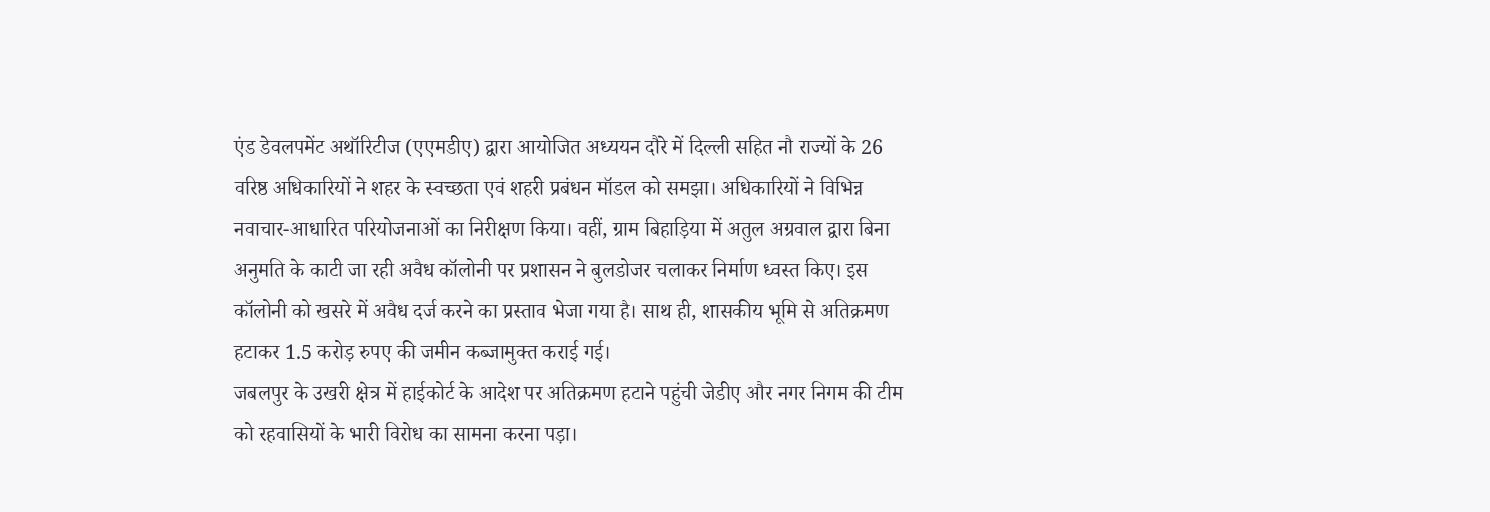एंड डेवलपमेंट अथॉरिटीज (एएमडीए) द्वारा आयोजित अध्ययन दौरे में दिल्ली सहित नौ राज्यों के 26 वरिष्ठ अधिकारियों ने शहर के स्वच्छता एवं शहरी प्रबंधन मॉडल को समझा। अधिकारियों ने विभिन्न नवाचार-आधारित परियोजनाओं का निरीक्षण किया। वहीं, ग्राम बिहाड़िया में अतुल अग्रवाल द्वारा बिना अनुमति के काटी जा रही अवैध कॉलोनी पर प्रशासन ने बुलडोजर चलाकर निर्माण ध्वस्त किए। इस कॉलोनी को खसरे में अवैध दर्ज करने का प्रस्ताव भेजा गया है। साथ ही, शासकीय भूमि से अतिक्रमण हटाकर 1.5 करोड़ रुपए की जमीन कब्जामुक्त कराई गई।
जबलपुर के उखरी क्षेत्र में हाईकोर्ट के आदेश पर अतिक्रमण हटाने पहुंची जेडीए और नगर निगम की टीम को रहवासियों के भारी विरोध का सामना करना पड़ा।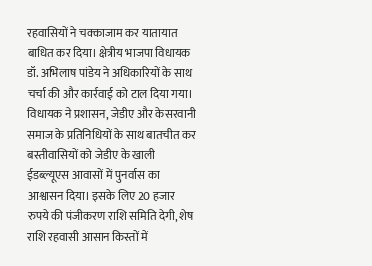रहवासियों ने चक्काजाम कर यातायात बाधित कर दिया। क्षेत्रीय भाजपा विधायक डॉ. अभिलाष पांडेय ने अधिकारियों के साथ चर्चा की और कार्रवाई को टाल दिया गया। विधायक ने प्रशासन, जेडीए और केसरवानी समाज के प्रतिनिधियों के साथ बातचीत कर बस्तीवासियों को जेडीए के खाली ईडब्ल्यूएस आवासों में पुनर्वास का आश्वासन दिया। इसके लिए 20 हजार रुपये की पंजीकरण राशि समिति देगी, शेष राशि रहवासी आसान किस्तों में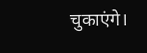चुकाएंगे।